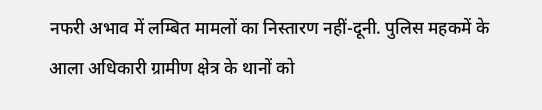नफरी अभाव में लम्बित मामलों का निस्तारण नहीं-दूनी. पुलिस महकमें के आला अधिकारी ग्रामीण क्षेत्र के थानों को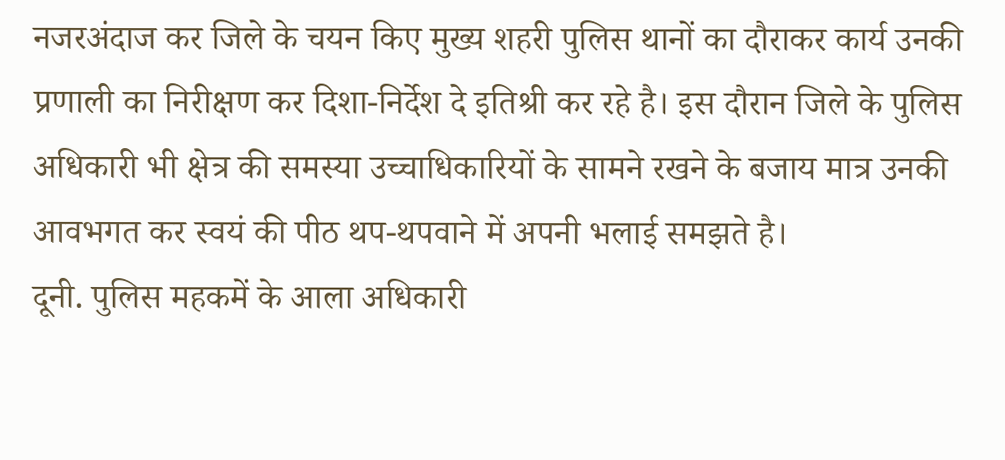नजरअंदाज कर जिले के चयन किए मुख्य शहरी पुलिस थानों का दौराकर कार्य उनकी प्रणाली का निरीक्षण कर दिशा-निर्देश दे इतिश्री कर रहे है। इस दौरान जिले के पुलिस अधिकारी भी क्षेत्र की समस्या उच्चाधिकारियों के सामने रखने के बजाय मात्र उनकी आवभगत कर स्वयं की पीठ थप-थपवाने में अपनी भलाई समझते है।
दूनी. पुलिस महकमें के आला अधिकारी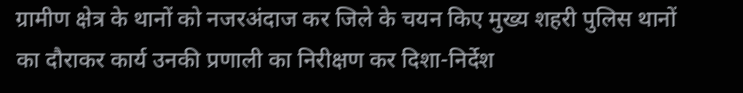ग्रामीण क्षेत्र के थानों को नजरअंदाज कर जिले के चयन किए मुख्य शहरी पुलिस थानों का दौराकर कार्य उनकी प्रणाली का निरीक्षण कर दिशा-निर्देश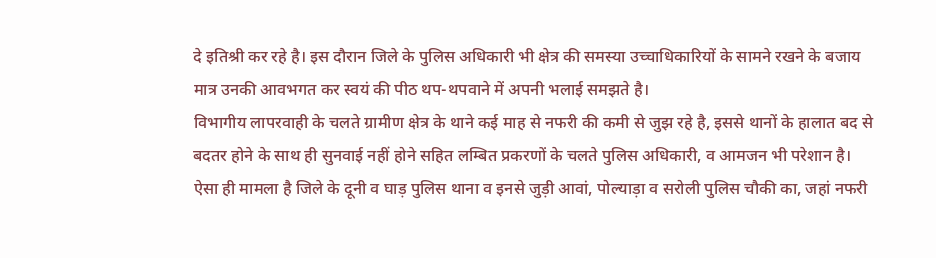दे इतिश्री कर रहे है। इस दौरान जिले के पुलिस अधिकारी भी क्षेत्र की समस्या उच्चाधिकारियों के सामने रखने के बजाय मात्र उनकी आवभगत कर स्वयं की पीठ थप-थपवाने में अपनी भलाई समझते है।
विभागीय लापरवाही के चलते ग्रामीण क्षेत्र के थाने कई माह से नफरी की कमी से जुझ रहे है, इससे थानों के हालात बद से बदतर होने के साथ ही सुनवाई नहीं होने सहित लम्बित प्रकरणों के चलते पुलिस अधिकारी, व आमजन भी परेशान है। ऐसा ही मामला है जिले के दूनी व घाड़ पुलिस थाना व इनसे जुड़ी आवां, पोल्याड़ा व सरोली पुलिस चौकी का, जहां नफरी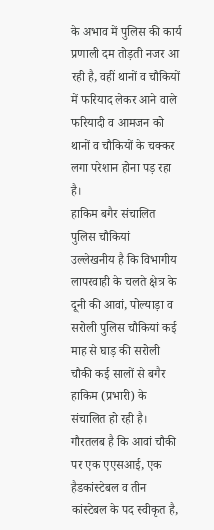के अभाव में पुलिस की कार्य प्रणाली दम तोड़ती नजर आ रही है, वहीं थानों व चौकियों में फरियाद लेकर आने वाले फरियादी व आमजन को थानों व चौकियों के चक्कर लगा परेशान होना पड़ रहा है।
हाकिम बगैर संचालित पुलिस चौकियां
उल्लेखनीय है कि विभागीय लापरवाही के चलते क्षेत्र के दूनी की आवां, पोल्याड़ा व सरोली पुलिस चौकियां कई माह से घाड़ की सरोली चौकी कई सालों से बगैर हाकिम (प्रभारी) के संचालित हो रही है। गौरतलब है कि आवां चौकी पर एक एएसआई, एक हैडकांस्टेबल व तीन कांस्टेबल के पद स्वीकृत है,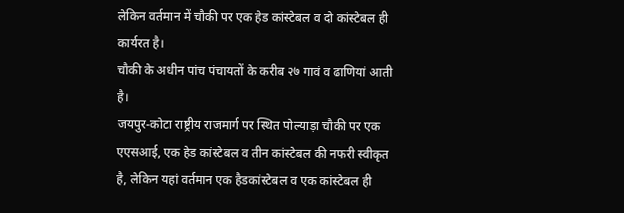लेकिन वर्तमान में चौकी पर एक हेड कांस्टेबल व दो कांस्टेबल ही कार्यरत है।
चौकी के अधीन पांच पंचायतों के करीब २७ गावं व ढाणियां आती है।
जयपुर-कोटा राष्ट्रीय राजमार्ग पर स्थित पोल्याड़ा चौकी पर एक एएसआई, एक हेड कांस्टेबल व तीन कांस्टेबल की नफरी स्वीकृत है, लेकिन यहां वर्तमान एक हैडकांस्टेबल व एक कांस्टेबल ही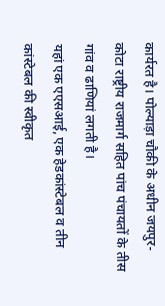कार्यरत है। पोल्याड़ा चौकी के अधीन जयपुर-कोटा राष्ट्रीय राजमार्ग सहित पांच पंचायतों के तीस गांव व ढाणियां लगती है।
यहां एक एएसआई, एक हेडकांस्टेबल व तीन कांस्टेबल की स्वीकृत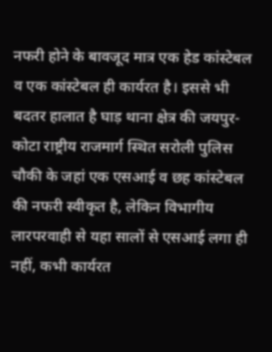नफरी होने के बावजूद मात्र एक हेड कांस्टेबल व एक कांस्टेबल ही कार्यरत है। इससे भी बदतर हालात है घाड़ थाना क्षेत्र की जयपुर-कोटा राष्ट्रीय राजमार्ग स्थित सरोली पुलिस चौकी के जहां एक एसआई व छह कांस्टेबल की नफरी स्वीकृत है, लेकिन विभागीय लारपरवाही से यहा सालों से एसआई लगा ही नहीं, कभी कार्यरत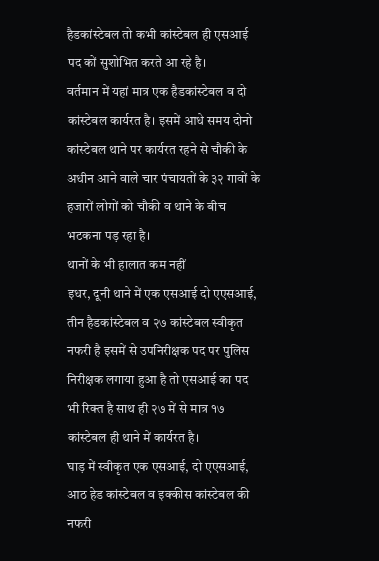हैडकांस्टेबल तो कभी कांस्टेबल ही एसआई पद कों सुशोभित करते आ रहे है।
वर्तमान में यहां मात्र एक हैडकांस्टेबल व दो कांस्टेबल कार्यरत है। इसमें आधे समय दोनो कांस्टेबल थाने पर कार्यरत रहने से चौकी के अधीन आने वाले चार पंचायतों के ३२ गावों के हजारों लोगों को चौकी व थाने के बीच भटकना पड़ रहा है।
थानों के भी हालात कम नहीं
इधर, दूनी थाने में एक एसआई दो एएसआई, तीन हैडकांस्टेबल व २७ कांस्टेबल स्वीकृत नफरी है इसमें से उपनिरीक्षक पद पर पुलिस निरीक्षक लगाया हुआ है तो एसआई का पद भी रिक्त है साथ ही २७ में से मात्र १७ कांस्टेबल ही थाने में कार्यरत है।
घाड़ में स्वीकृत एक एसआई, दो एएसआई, आठ हेड कांस्टेबल व इक्कीस कांस्टेबल की नफरी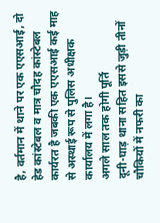है, वर्तमान में थाने पर एक एएसआई, दो हेड कांस्टेबल व मात्र चौदह कांस्टेबल कार्यरत है जबकी एक एएसआई कई माह से अस्थाई रूप से पुलिस अधीक्षक कार्यालय में लगा है।
अगले साल तक होगी पूर्ति
दूनी-घाड़ थाना सहित इससे जुड़ी तीनों चौकियों में नफरी का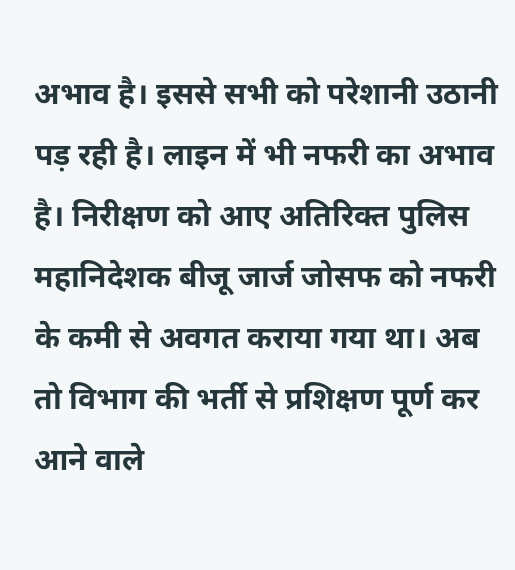अभाव है। इससे सभी को परेशानी उठानी पड़ रही है। लाइन में भी नफरी का अभाव है। निरीक्षण को आए अतिरिक्त पुलिस महानिदेशक बीजू जार्ज जोसफ को नफरी के कमी से अवगत कराया गया था। अब तो विभाग की भर्ती से प्रशिक्षण पूर्ण कर आने वाले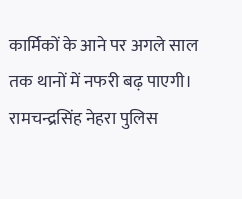कार्मिकों के आने पर अगले साल तक थानों में नफरी बढ़ पाएगी।
रामचन्द्रसिंह नेहरा पुलिस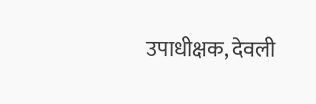उपाधीक्षक, देवली